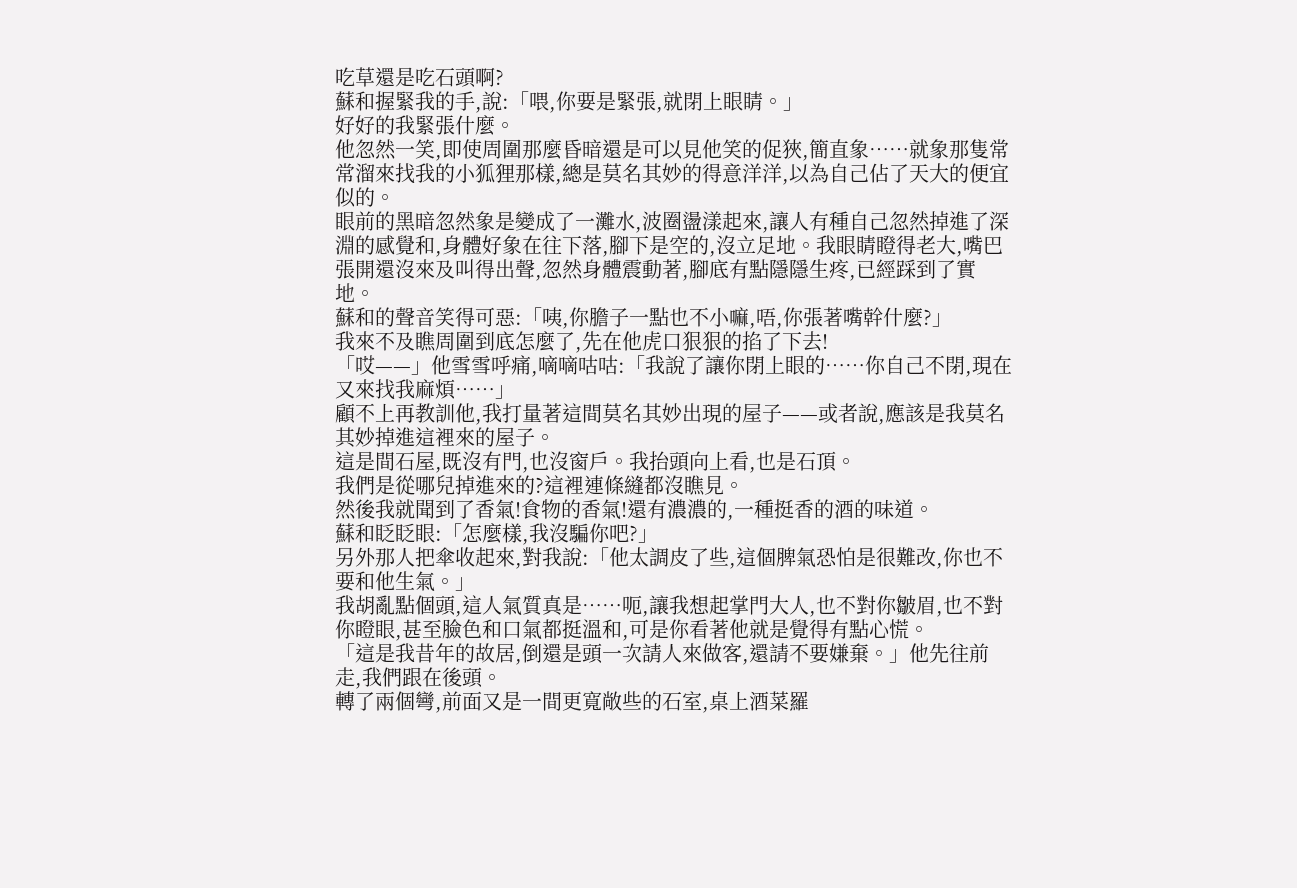吃草還是吃石頭啊?
蘇和握緊我的手,說:「喂,你要是緊張,就閉上眼睛。」
好好的我緊張什麼。
他忽然一笑,即使周圍那麼昏暗還是可以見他笑的促狹,簡直象……就象那隻常常溜來找我的小狐狸那樣,總是莫名其妙的得意洋洋,以為自己佔了天大的便宜似的。
眼前的黑暗忽然象是變成了一灘水,波圈盪漾起來,讓人有種自己忽然掉進了深淵的感覺和,身體好象在往下落,腳下是空的,沒立足地。我眼睛瞪得老大,嘴巴張開還沒來及叫得出聲,忽然身體震動著,腳底有點隱隱生疼,已經踩到了實地。
蘇和的聲音笑得可惡:「咦,你膽子一點也不小嘛,唔,你張著嘴幹什麼?」
我來不及瞧周圍到底怎麼了,先在他虎口狠狠的掐了下去!
「哎——」他雪雪呼痛,嘀嘀咕咕:「我說了讓你閉上眼的……你自己不閉,現在又來找我麻煩……」
顧不上再教訓他,我打量著這間莫名其妙出現的屋子——或者說,應該是我莫名其妙掉進這裡來的屋子。
這是間石屋,既沒有門,也沒窗戶。我抬頭向上看,也是石頂。
我們是從哪兒掉進來的?這裡連條縫都沒瞧見。
然後我就聞到了香氣!食物的香氣!還有濃濃的,一種挺香的酒的味道。
蘇和眨眨眼:「怎麼樣,我沒騙你吧?」
另外那人把傘收起來,對我說:「他太調皮了些,這個脾氣恐怕是很難改,你也不要和他生氣。」
我胡亂點個頭,這人氣質真是……呃,讓我想起掌門大人,也不對你皺眉,也不對你瞪眼,甚至臉色和口氣都挺溫和,可是你看著他就是覺得有點心慌。
「這是我昔年的故居,倒還是頭一次請人來做客,還請不要嫌棄。」他先往前走,我們跟在後頭。
轉了兩個彎,前面又是一間更寬敞些的石室,桌上酒菜羅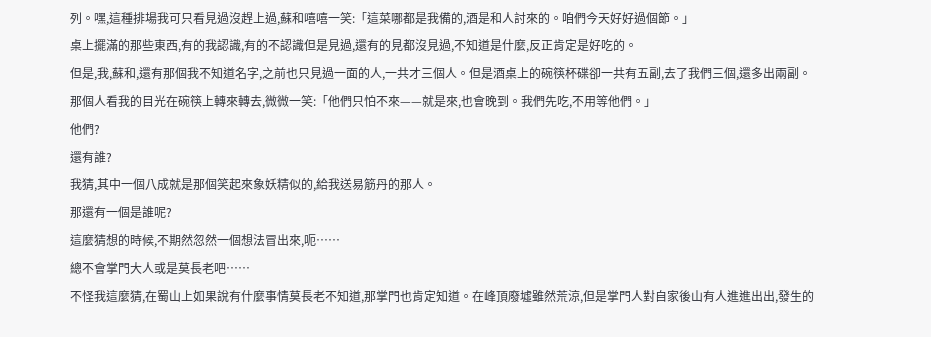列。嘿,這種排場我可只看見過沒趕上過,蘇和嘻嘻一笑:「這菜哪都是我備的,酒是和人討來的。咱們今天好好過個節。」
桌上擺滿的那些東西,有的我認識,有的不認識但是見過,還有的見都沒見過,不知道是什麼,反正肯定是好吃的。
但是,我,蘇和,還有那個我不知道名字,之前也只見過一面的人,一共才三個人。但是酒桌上的碗筷杯碟卻一共有五副,去了我們三個,還多出兩副。
那個人看我的目光在碗筷上轉來轉去,微微一笑:「他們只怕不來——就是來,也會晚到。我們先吃,不用等他們。」
他們?
還有誰?
我猜,其中一個八成就是那個笑起來象妖精似的,給我送易筋丹的那人。
那還有一個是誰呢?
這麼猜想的時候,不期然忽然一個想法冒出來,呃……
總不會掌門大人或是莫長老吧……
不怪我這麼猜,在蜀山上如果說有什麼事情莫長老不知道,那掌門也肯定知道。在峰頂廢墟雖然荒涼,但是掌門人對自家後山有人進進出出,發生的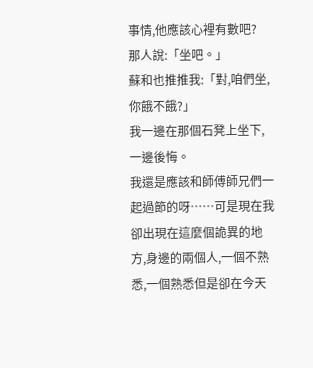事情,他應該心裡有數吧?
那人說:「坐吧。」
蘇和也推推我:「對,咱們坐,你餓不餓?」
我一邊在那個石凳上坐下,一邊後悔。
我還是應該和師傅師兄們一起過節的呀……可是現在我卻出現在這麼個詭異的地方,身邊的兩個人,一個不熟悉,一個熟悉但是卻在今天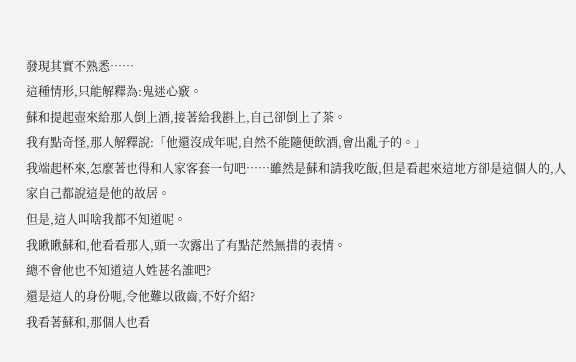發現其實不熟悉……
這種情形,只能解釋為:鬼迷心竅。
蘇和提起壺來給那人倒上酒,接著給我斟上,自己卻倒上了茶。
我有點奇怪,那人解釋說:「他還沒成年呢,自然不能隨便飲酒,會出亂子的。」
我端起杯來,怎麼著也得和人家客套一句吧……雖然是蘇和請我吃飯,但是看起來這地方卻是這個人的,人家自己都說這是他的故居。
但是,這人叫啥我都不知道呢。
我瞅瞅蘇和,他看看那人,頭一次露出了有點茫然無措的表情。
總不會他也不知道這人姓甚名誰吧?
還是這人的身份呃,令他難以啟齒,不好介紹?
我看著蘇和,那個人也看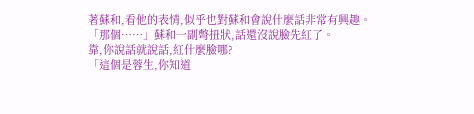著蘇和,看他的表情,似乎也對蘇和會說什麼話非常有興趣。
「那個……」蘇和一副彆扭狀,話還沒說臉先紅了。
靠,你說話就說話,紅什麼臉哪?
「這個是蓉生,你知道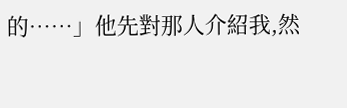的……」他先對那人介紹我,然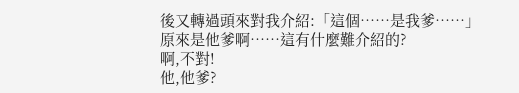後又轉過頭來對我介紹:「這個……是我爹……」
原來是他爹啊……這有什麼難介紹的?
啊,不對!
他,他爹?